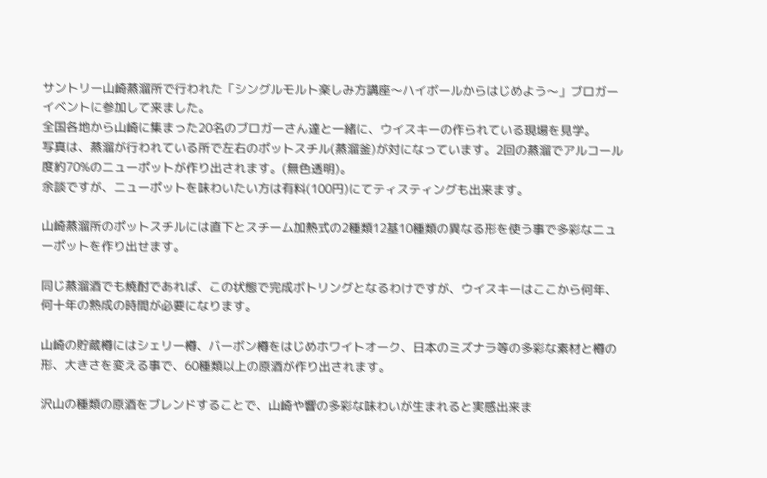サントリー山崎蒸溜所で行われた「シングルモルト楽しみ方講座〜ハイボールからはじめよう〜」ブロガーイベントに参加して来ました。
全国各地から山崎に集まった20名のブロガーさん達と一緒に、ウイスキーの作られている現場を見学。
写真は、蒸溜が行われている所で左右のポットスチル(蒸溜釜)が対になっています。2回の蒸溜でアルコール度約70%のニューポットが作り出されます。(無色透明)。
余談ですが、ニューポットを味わいたい方は有料(100円)にてティスティングも出来ます。

山崎蒸溜所のポットスチルには直下とスチーム加熱式の2種類12基10種類の異なる形を使う事で多彩なニューポットを作り出せます。

同じ蒸溜酒でも焼酎であれば、この状態で完成ボトリングとなるわけですが、ウイスキーはここから何年、何十年の熟成の時間が必要になります。

山崎の貯蔵樽にはシェリー樽、バーボン樽をはじめホワイトオーク、日本のミズナラ等の多彩な素材と樽の形、大きさを変える事で、60種類以上の原酒が作り出されます。

沢山の種類の原酒をブレンドすることで、山崎や響の多彩な味わいが生まれると実感出来ま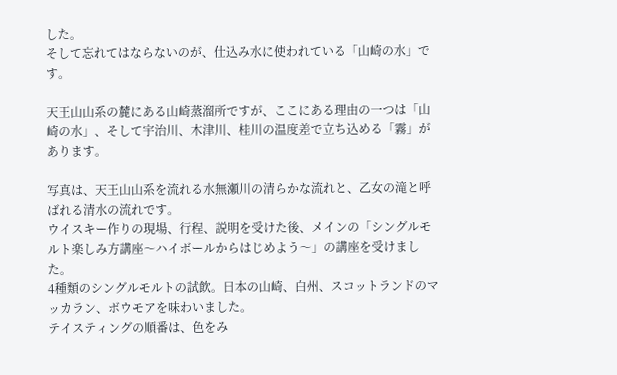した。
そして忘れてはならないのが、仕込み水に使われている「山崎の水」です。

天王山山系の麓にある山崎蒸溜所ですが、ここにある理由の一つは「山崎の水」、そして宇治川、木津川、桂川の温度差で立ち込める「霧」があります。

写真は、天王山山系を流れる水無瀬川の清らかな流れと、乙女の滝と呼ばれる清水の流れです。
ウイスキー作りの現場、行程、説明を受けた後、メインの「シングルモルト楽しみ方講座〜ハイボールからはじめよう〜」の講座を受けました。
4種類のシングルモルトの試飲。日本の山崎、白州、スコットランドのマッカラン、ボウモアを味わいました。
テイスティングの順番は、色をみ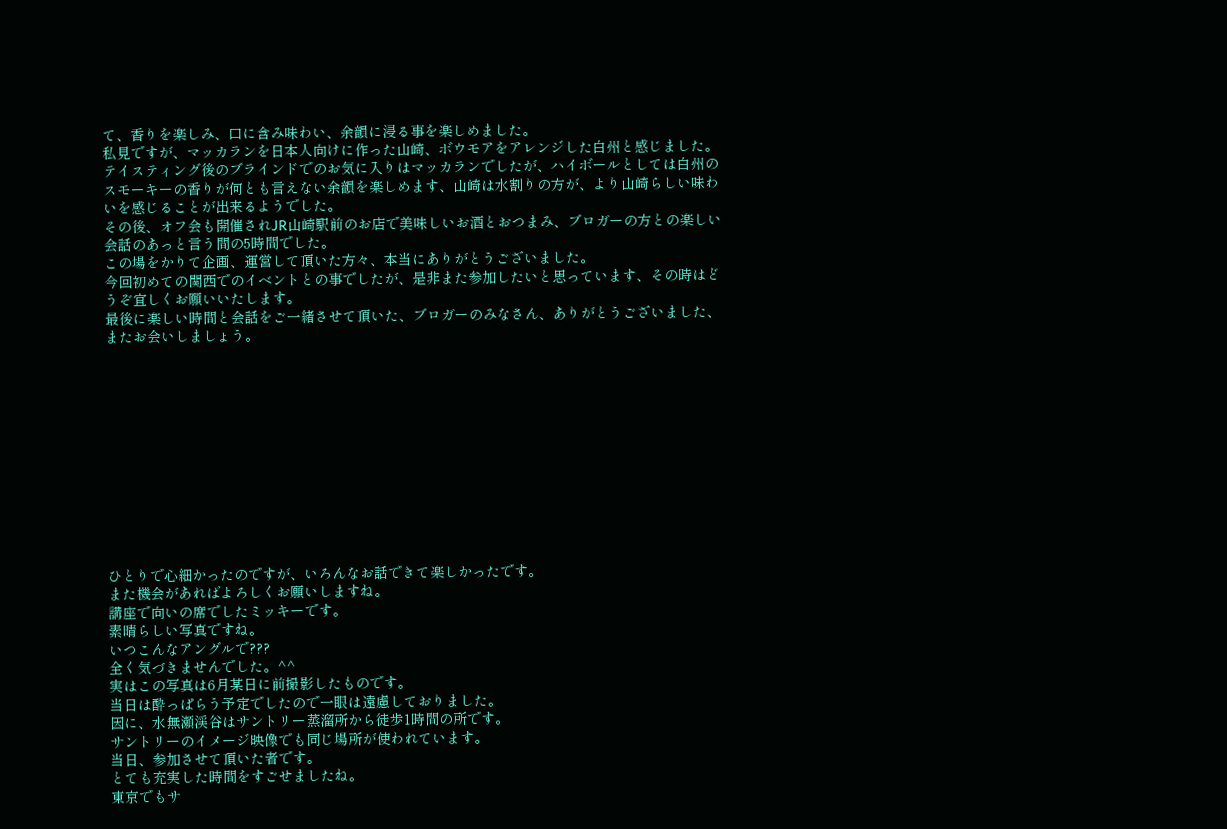て、香りを楽しみ、口に含み味わい、余韻に浸る事を楽しめました。
私見ですが、マッカランを日本人向けに作った山崎、ボウモアをアレンジした白州と感じました。テイスティング後のブラインドでのお気に入りはマッカランでしたが、ハイボールとしては白州のスモーキーの香りが何とも言えない余韻を楽しめます、山崎は水割りの方が、より山崎らしい味わいを感じることが出来るようでした。
その後、オフ会も開催されJR山崎駅前のお店で美味しいお酒とおつまみ、ブロガーの方との楽しい会話のあっと言う間の5時間でした。
この場をかりて企画、運営して頂いた方々、本当にありがとうございました。
今回初めての関西でのイベントとの事でしたが、是非また参加したいと思っています、その時はどうぞ宜しくお願いいたします。
最後に楽しい時間と会話をご一緒させて頂いた、ブロガーのみなさん、ありがとうございました、またお会いしましょう。












ひとりで心細かったのですが、いろんなお話できて楽しかったです。
また機会があればよろしくお願いしますね。
講座で向いの席でしたミッキーです。
素晴らしい写真ですね。
いつこんなアングルで???
全く気づきませんでした。^^
実はこの写真は6月某日に前撮影したものです。
当日は酔っぱらう予定でしたので一眼は遠慮しておりました。
因に、水無瀬渓谷はサントリー蒸溜所から徒歩1時間の所です。
サントリーのイメージ映像でも同じ場所が使われています。
当日、参加させて頂いた者です。
とても充実した時間をすごせましたね。
東京でもサ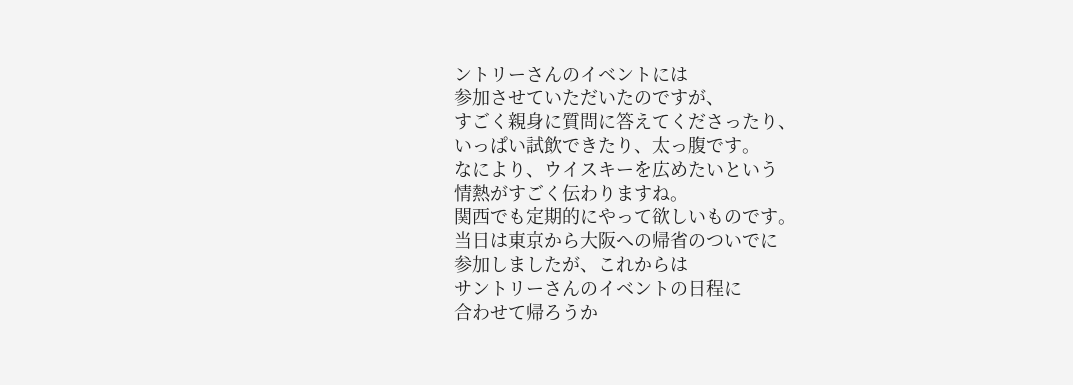ントリーさんのイベントには
参加させていただいたのですが、
すごく親身に質問に答えてくださったり、
いっぱい試飲できたり、太っ腹です。
なにより、ウイスキーを広めたいという
情熱がすごく伝わりますね。
関西でも定期的にやって欲しいものです。
当日は東京から大阪への帰省のついでに
参加しましたが、これからは
サントリーさんのイベントの日程に
合わせて帰ろうか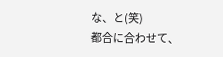な、と(笑)
都合に合わせて、